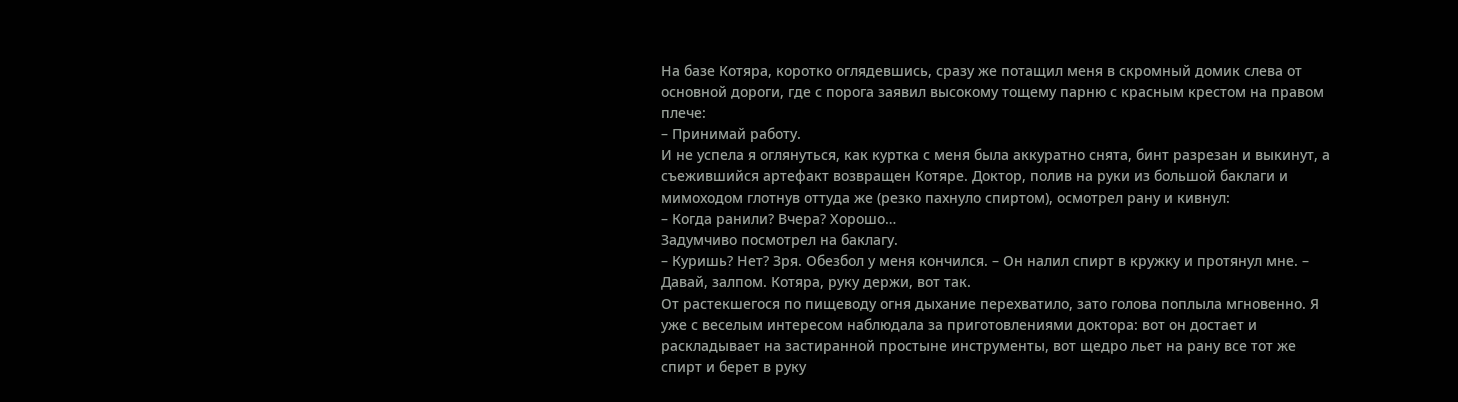На базе Котяра, коротко оглядевшись, сразу же потащил меня в скромный домик слева от основной дороги, где с порога заявил высокому тощему парню с красным крестом на правом плече:
– Принимай работу.
И не успела я оглянуться, как куртка с меня была аккуратно снята, бинт разрезан и выкинут, а съежившийся артефакт возвращен Котяре. Доктор, полив на руки из большой баклаги и мимоходом глотнув оттуда же (резко пахнуло спиртом), осмотрел рану и кивнул:
– Когда ранили? Вчера? Хорошо…
Задумчиво посмотрел на баклагу.
– Куришь? Нет? Зря. Обезбол у меня кончился. – Он налил спирт в кружку и протянул мне. – Давай, залпом. Котяра, руку держи, вот так.
От растекшегося по пищеводу огня дыхание перехватило, зато голова поплыла мгновенно. Я уже с веселым интересом наблюдала за приготовлениями доктора: вот он достает и раскладывает на застиранной простыне инструменты, вот щедро льет на рану все тот же спирт и берет в руку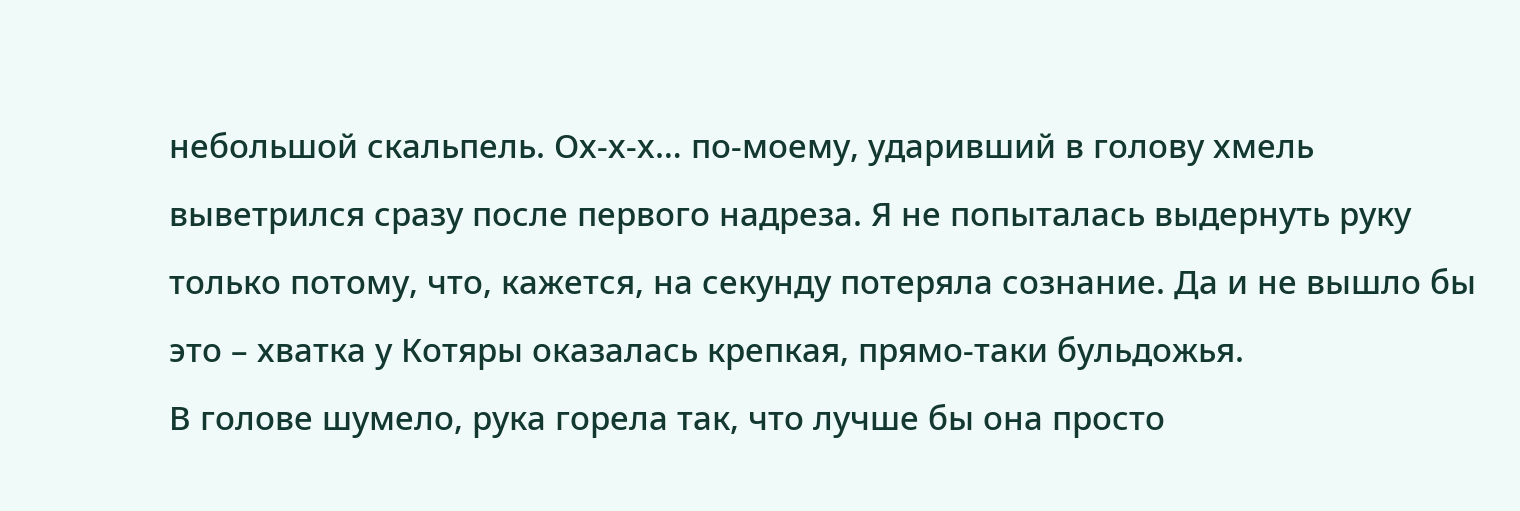небольшой скальпель. Ох-х-х… по-моему, ударивший в голову хмель выветрился сразу после первого надреза. Я не попыталась выдернуть руку только потому, что, кажется, на секунду потеряла сознание. Да и не вышло бы это – хватка у Котяры оказалась крепкая, прямо-таки бульдожья.
В голове шумело, рука горела так, что лучше бы она просто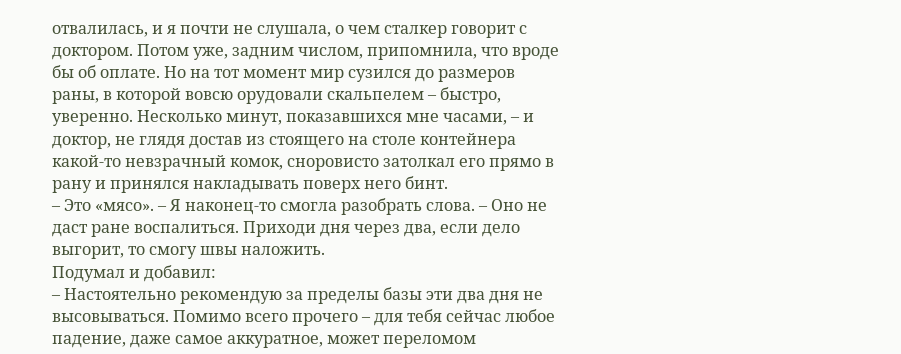отвалилась, и я почти не слушала, о чем сталкер говорит с доктором. Потом уже, задним числом, припомнила, что вроде бы об оплате. Но на тот момент мир сузился до размеров раны, в которой вовсю орудовали скальпелем – быстро, уверенно. Несколько минут, показавшихся мне часами, – и доктор, не глядя достав из стоящего на столе контейнера какой-то невзрачный комок, сноровисто затолкал его прямо в рану и принялся накладывать поверх него бинт.
– Это «мясо». – Я наконец-то смогла разобрать слова. – Оно не даст ране воспалиться. Приходи дня через два, если дело выгорит, то смогу швы наложить.
Подумал и добавил:
– Настоятельно рекомендую за пределы базы эти два дня не высовываться. Помимо всего прочего – для тебя сейчас любое падение, даже самое аккуратное, может переломом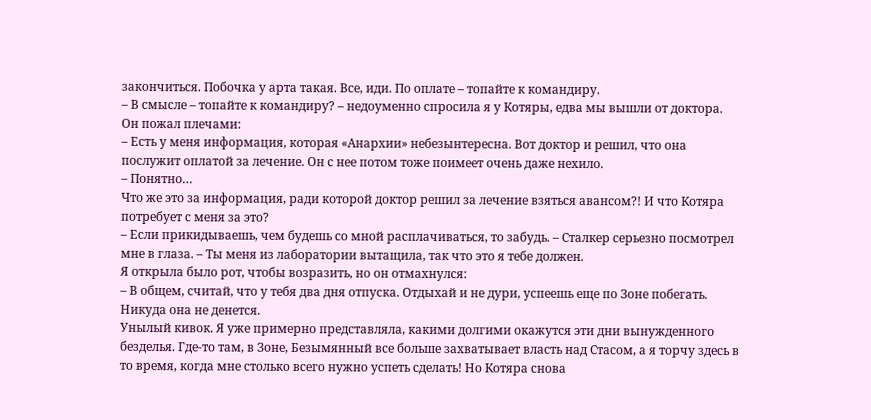закончиться. Побочка у арта такая. Все, иди. По оплате – топайте к командиру.
– В смысле – топайте к командиру? – недоуменно спросила я у Котяры, едва мы вышли от доктора. Он пожал плечами:
– Есть у меня информация, которая «Анархии» небезынтересна. Вот доктор и решил, что она послужит оплатой за лечение. Он с нее потом тоже поимеет очень даже нехило.
– Понятно…
Что же это за информация, ради которой доктор решил за лечение взяться авансом?! И что Котяра потребует с меня за это?
– Если прикидываешь, чем будешь со мной расплачиваться, то забудь. – Сталкер серьезно посмотрел мне в глаза. – Ты меня из лаборатории вытащила, так что это я тебе должен.
Я открыла было рот, чтобы возразить, но он отмахнулся:
– В общем, считай, что у тебя два дня отпуска. Отдыхай и не дури, успеешь еще по Зоне побегать. Никуда она не денется.
Унылый кивок. Я уже примерно представляла, какими долгими окажутся эти дни вынужденного безделья. Где-то там, в Зоне, Безымянный все больше захватывает власть над Стасом, а я торчу здесь в то время, когда мне столько всего нужно успеть сделать! Но Котяра снова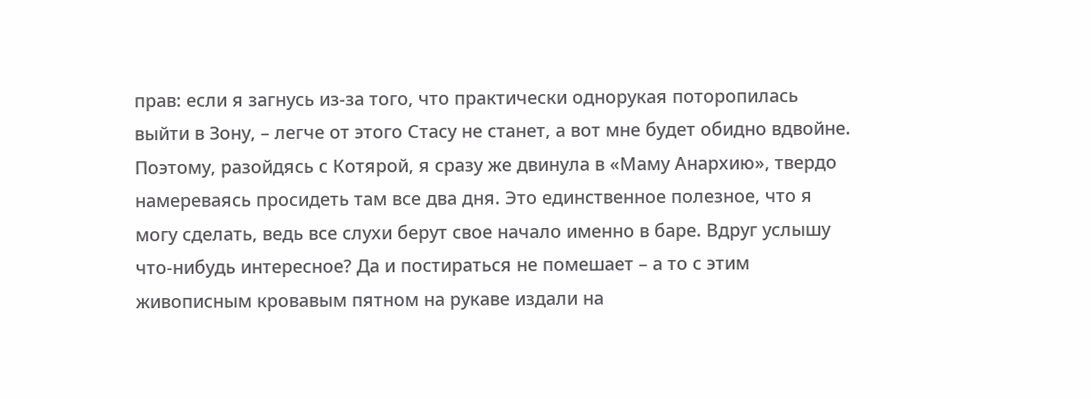прав: если я загнусь из-за того, что практически однорукая поторопилась выйти в Зону, – легче от этого Стасу не станет, а вот мне будет обидно вдвойне.
Поэтому, разойдясь с Котярой, я сразу же двинула в «Маму Анархию», твердо намереваясь просидеть там все два дня. Это единственное полезное, что я могу сделать, ведь все слухи берут свое начало именно в баре. Вдруг услышу что-нибудь интересное? Да и постираться не помешает – а то с этим живописным кровавым пятном на рукаве издали на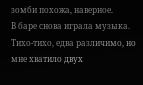зомби похожа, наверное.
В баре снова играла музыка. Тихо-тихо, едва различимо, но мне хватило двух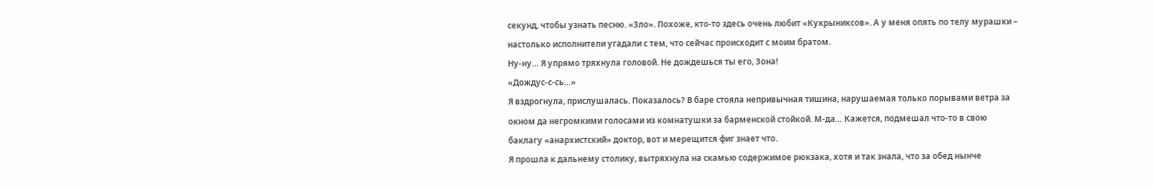секунд, чтобы узнать песню. «Зло». Похоже, кто-то здесь очень любит «Кукрыниксов». А у меня опять по телу мурашки – настолько исполнители угадали с тем, что сейчас происходит с моим братом.
Ну-ну… Я упрямо тряхнула головой. Не дождешься ты его, Зона!
«Дождус-с-сь…»
Я вздрогнула, прислушалась. Показалось? В баре стояла непривычная тишина, нарушаемая только порывами ветра за окном да негромкими голосами из комнатушки за барменской стойкой. М-да… Кажется, подмешал что-то в свою баклагу «анархистский» доктор, вот и мерещится фиг знает что.
Я прошла к дальнему столику, вытряхнула на скамью содержимое рюкзака, хотя и так знала, что за обед нынче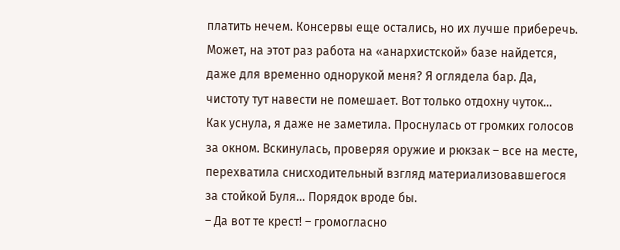платить нечем. Консервы еще остались, но их лучше приберечь. Может, на этот раз работа на «анархистской» базе найдется, даже для временно однорукой меня? Я оглядела бар. Да, чистоту тут навести не помешает. Вот только отдохну чуток…
Как уснула, я даже не заметила. Проснулась от громких голосов за окном. Вскинулась, проверяя оружие и рюкзак – все на месте, перехватила снисходительный взгляд материализовавшегося за стойкой Буля… Порядок вроде бы.
– Да вот те крест! – громогласно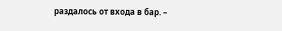раздалось от входа в бар. –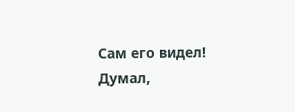Сам его видел! Думал,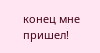конец мне пришел!